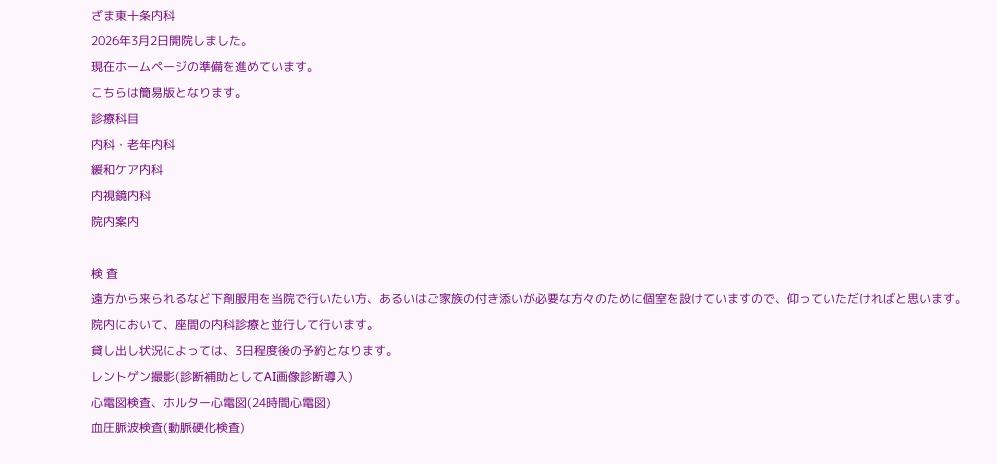ざま東十条内科
2026年3月2日開院しました。
現在ホームページの準備を進めています。
こちらは簡易版となります。
診療科目
内科・老年内科
緩和ケア内科
内視鏡内科
院内案内

検 査
遠方から来られるなど下剤服用を当院で行いたい方、あるいはご家族の付き添いが必要な方々のために個室を設けていますので、仰っていただければと思います。
院内において、座間の内科診療と並行して行います。
貸し出し状況によっては、3日程度後の予約となります。
レントゲン撮影(診断補助としてAI画像診断導入)
心電図検査、ホルター心電図(24時間心電図)
血圧脈波検査(動脈硬化検査)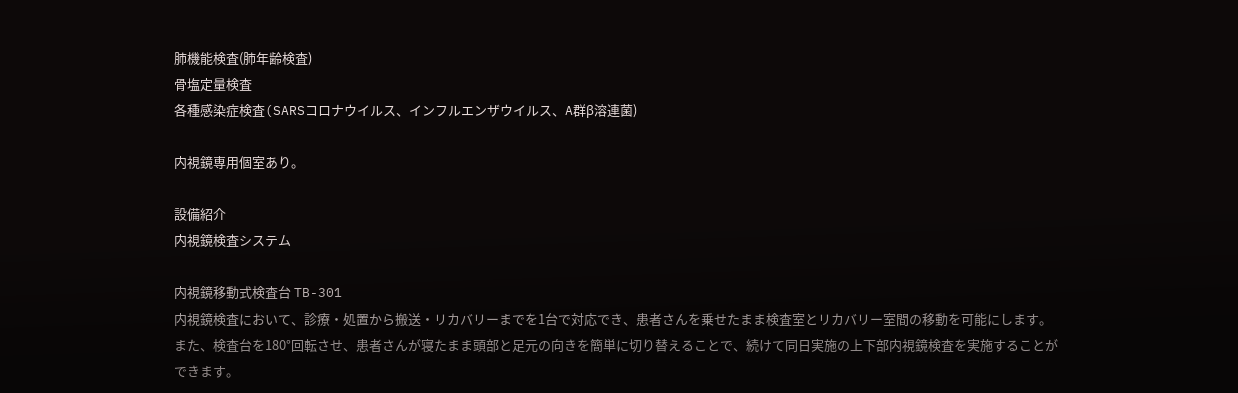肺機能検査(肺年齢検査)
骨塩定量検査
各種感染症検査(SARSコロナウイルス、インフルエンザウイルス、A群β溶連菌)

内視鏡専用個室あり。

設備紹介
内視鏡検査システム

内視鏡移動式検査台 TB-301
内視鏡検査において、診療・処置から搬送・リカバリーまでを1台で対応でき、患者さんを乗せたまま検査室とリカバリー室間の移動を可能にします。
また、検査台を180°回転させ、患者さんが寝たまま頭部と足元の向きを簡単に切り替えることで、続けて同日実施の上下部内視鏡検査を実施することができます。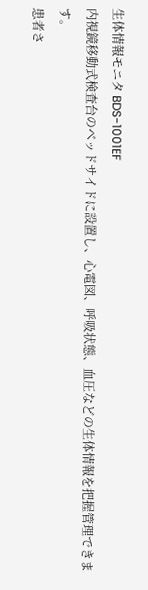生体情報モニタ BDS-1001EF
内視鏡移動式検査台のベッドサイドに設置し、心電図、呼吸状態、血圧などの生体情報を把握管理できます。
患者さ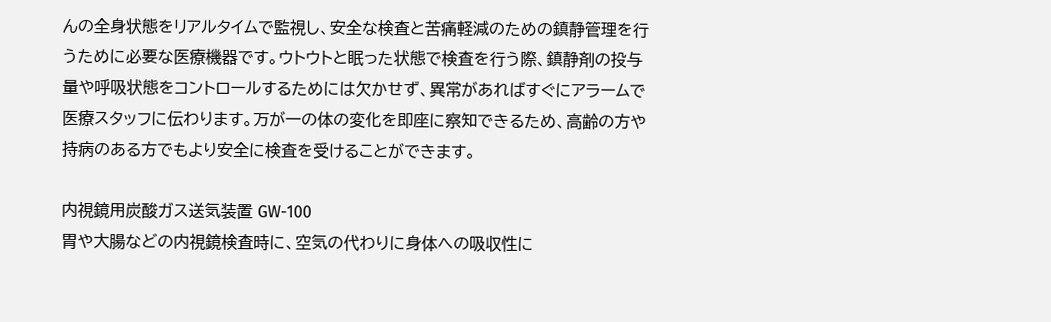んの全身状態をリアルタイムで監視し、安全な検査と苦痛軽減のための鎮静管理を行うために必要な医療機器です。ウトウトと眠った状態で検査を行う際、鎮静剤の投与量や呼吸状態をコントロールするためには欠かせず、異常があればすぐにアラームで医療スタッフに伝わります。万が一の体の変化を即座に察知できるため、高齢の方や持病のある方でもより安全に検査を受けることができます。

内視鏡用炭酸ガス送気装置 GW-100
胃や大腸などの内視鏡検査時に、空気の代わりに身体への吸収性に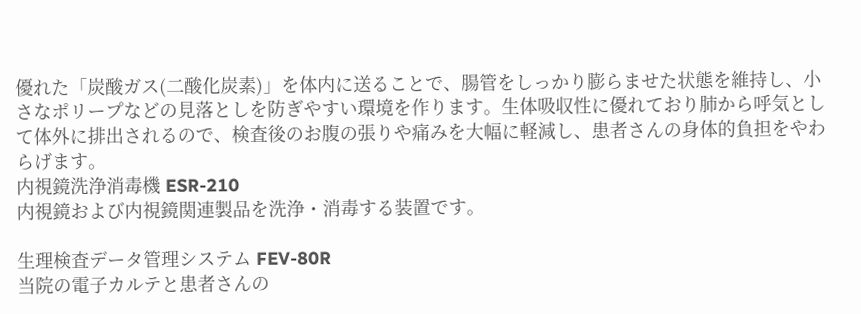優れた「炭酸ガス(二酸化炭素)」を体内に送ることで、腸管をしっかり膨らませた状態を維持し、小さなポリープなどの見落としを防ぎやすい環境を作ります。生体吸収性に優れており肺から呼気として体外に排出されるので、検査後のお腹の張りや痛みを大幅に軽減し、患者さんの身体的負担をやわらげます。
内視鏡洗浄消毒機 ESR-210
内視鏡および内視鏡関連製品を洗浄・消毒する装置です。

生理検査データ管理システム FEV-80R
当院の電子カルテと患者さんの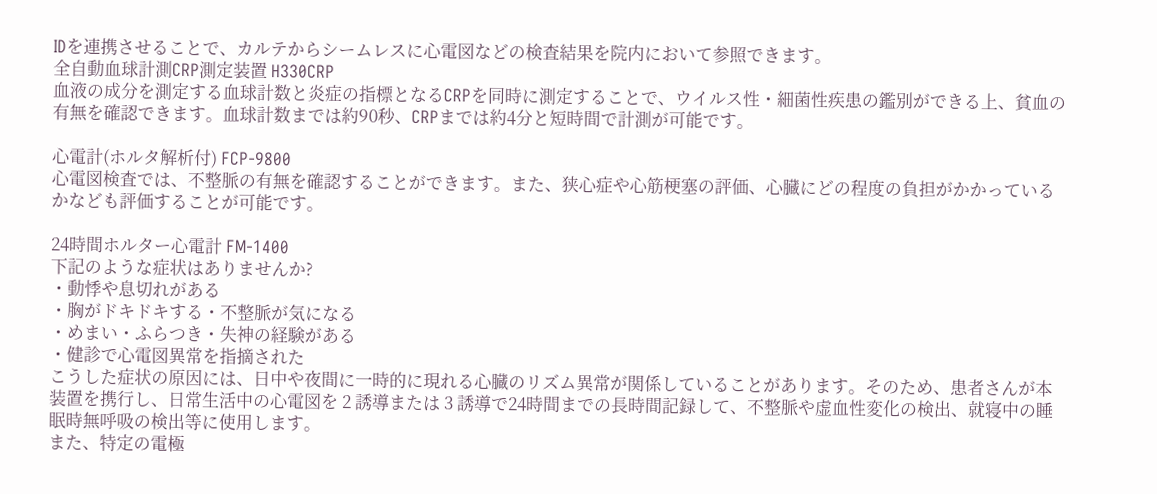IDを連携させることで、カルテからシームレスに心電図などの検査結果を院内において参照できます。
全自動血球計測CRP測定装置 H330CRP
血液の成分を測定する血球計数と炎症の指標となるCRPを同時に測定することで、ウイルス性・細菌性疾患の鑑別ができる上、貧血の有無を確認できます。血球計数までは約90秒、CRPまでは約4分と短時間で計測が可能です。

心電計(ホルタ解析付) FCP-9800
心電図検査では、不整脈の有無を確認することができます。また、狭心症や心筋梗塞の評価、心臓にどの程度の負担がかかっているかなども評価することが可能です。

24時間ホルター心電計 FM-1400
下記のような症状はありませんか?
・動悸や息切れがある
・胸がドキドキする・不整脈が気になる
・めまい・ふらつき・失神の経験がある
・健診で心電図異常を指摘された
こうした症状の原因には、日中や夜間に一時的に現れる心臓のリズム異常が関係していることがあります。そのため、患者さんが本装置を携行し、日常生活中の心電図を 2 誘導または 3 誘導で24時間までの長時間記録して、不整脈や虚血性変化の検出、就寝中の睡眠時無呼吸の検出等に使用します。
また、特定の電極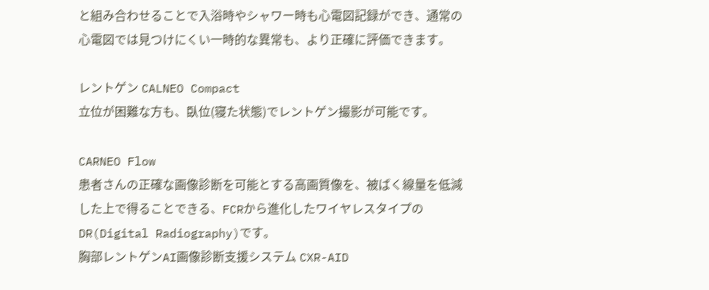と組み合わせることで入浴時やシャワー時も心電図記録ができ、通常の心電図では見つけにくい一時的な異常も、より正確に評価できます。

レントゲン CALNEO Compact
立位が困難な方も、臥位(寝た状態)でレントゲン撮影が可能です。

CARNEO Flow
患者さんの正確な画像診断を可能とする高画質像を、被ばく線量を低減した上で得ることできる、FCRから進化したワイヤレスタイプのDR(Digital Radiography)です。
胸部レントゲンAI画像診断支援システム CXR-AID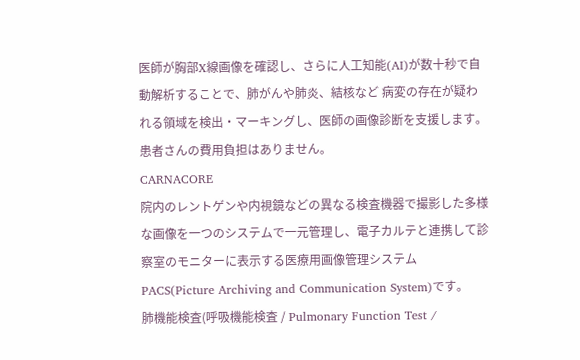医師が胸部X線画像を確認し、さらに人工知能(AI)が数十秒で自動解析することで、肺がんや肺炎、結核など 病変の存在が疑われる領域を検出・マーキングし、医師の画像診断を支援します。患者さんの費用負担はありません。
CARNACORE
院内のレントゲンや内視鏡などの異なる検査機器で撮影した多様な画像を一つのシステムで一元管理し、電子カルテと連携して診察室のモニターに表示する医療用画像管理システムPACS(Picture Archiving and Communication System)です。
肺機能検査(呼吸機能検査 / Pulmonary Function Test /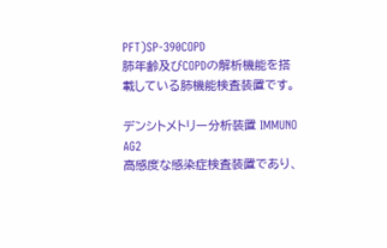PFT)SP-390COPD
肺年齢及びCOPDの解析機能を搭載している肺機能検査装置です。

デンシトメトリー分析装置 IMMUNO AG2
高感度な感染症検査装置であり、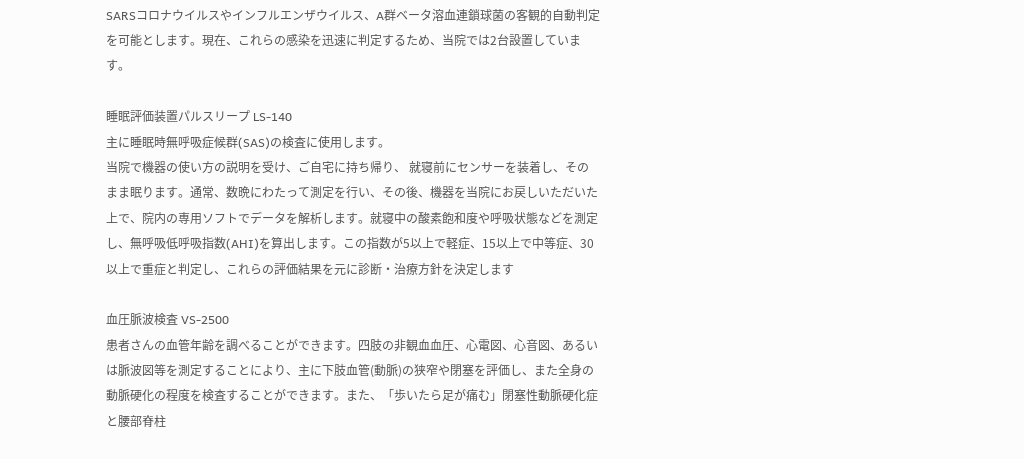SARSコロナウイルスやインフルエンザウイルス、A群ベータ溶血連鎖球菌の客観的自動判定を可能とします。現在、これらの感染を迅速に判定するため、当院では2台設置しています。

睡眠評価装置パルスリープ LS-140
主に睡眠時無呼吸症候群(SAS)の検査に使用します。
当院で機器の使い方の説明を受け、ご自宅に持ち帰り、 就寝前にセンサーを装着し、そのまま眠ります。通常、数晩にわたって測定を行い、その後、機器を当院にお戻しいただいた上で、院内の専用ソフトでデータを解析します。就寝中の酸素飽和度や呼吸状態などを測定し、無呼吸低呼吸指数(AHI)を算出します。この指数が5以上で軽症、15以上で中等症、30以上で重症と判定し、これらの評価結果を元に診断・治療方針を決定します

血圧脈波検査 VS-2500
患者さんの血管年齢を調べることができます。四肢の非観血血圧、心電図、心音図、あるいは脈波図等を測定することにより、主に下肢血管(動脈)の狭窄や閉塞を評価し、また全身の動脈硬化の程度を検査することができます。また、「歩いたら足が痛む」閉塞性動脈硬化症と腰部脊柱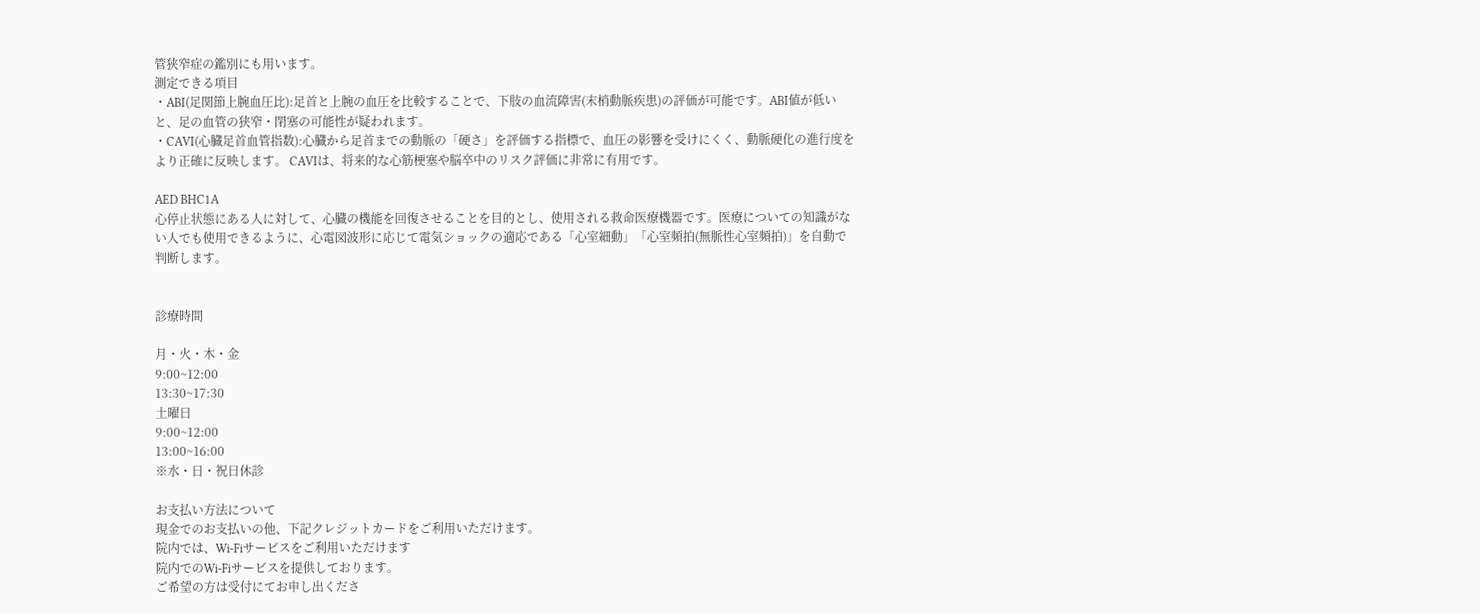管狭窄症の鑑別にも用います。
測定できる項目
・ABI(足関節上腕血圧比):足首と上腕の血圧を比較することで、下肢の血流障害(末梢動脈疾患)の評価が可能です。ABI値が低いと、足の血管の狭窄・閉塞の可能性が疑われます。
・CAVI(心臓足首血管指数):心臓から足首までの動脈の「硬さ」を評価する指標で、血圧の影響を受けにくく、動脈硬化の進行度をより正確に反映します。 CAVIは、将来的な心筋梗塞や脳卒中のリスク評価に非常に有用です。

AED BHC1A
心停止状態にある人に対して、心臓の機能を回復させることを目的とし、使用される救命医療機器です。医療についての知識がない人でも使用できるように、心電図波形に応じて電気ショックの適応である「心室細動」「心室頻拍(無脈性心室頻拍)」を自動で判断します。


診療時間

月・火・木・金
9:00~12:00
13:30~17:30
土曜日
9:00~12:00
13:00~16:00
※水・日・祝日休診

お支払い方法について
現金でのお支払いの他、下記クレジットカードをご利用いただけます。
院内では、Wi-Fiサービスをご利用いただけます
院内でのWi-Fiサービスを提供しております。
ご希望の方は受付にてお申し出くださ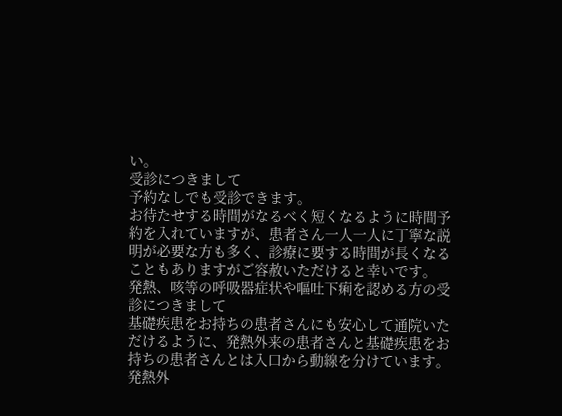い。
受診につきまして
予約なしでも受診できます。
お待たせする時間がなるべく短くなるように時間予約を入れていますが、患者さん一人一人に丁寧な説明が必要な方も多く、診療に要する時間が長くなることもありますがご容赦いただけると幸いです。
発熱、咳等の呼吸器症状や嘔吐下痢を認める方の受診につきまして
基礎疾患をお持ちの患者さんにも安心して通院いただけるように、発熱外来の患者さんと基礎疾患をお持ちの患者さんとは入口から動線を分けています。
発熱外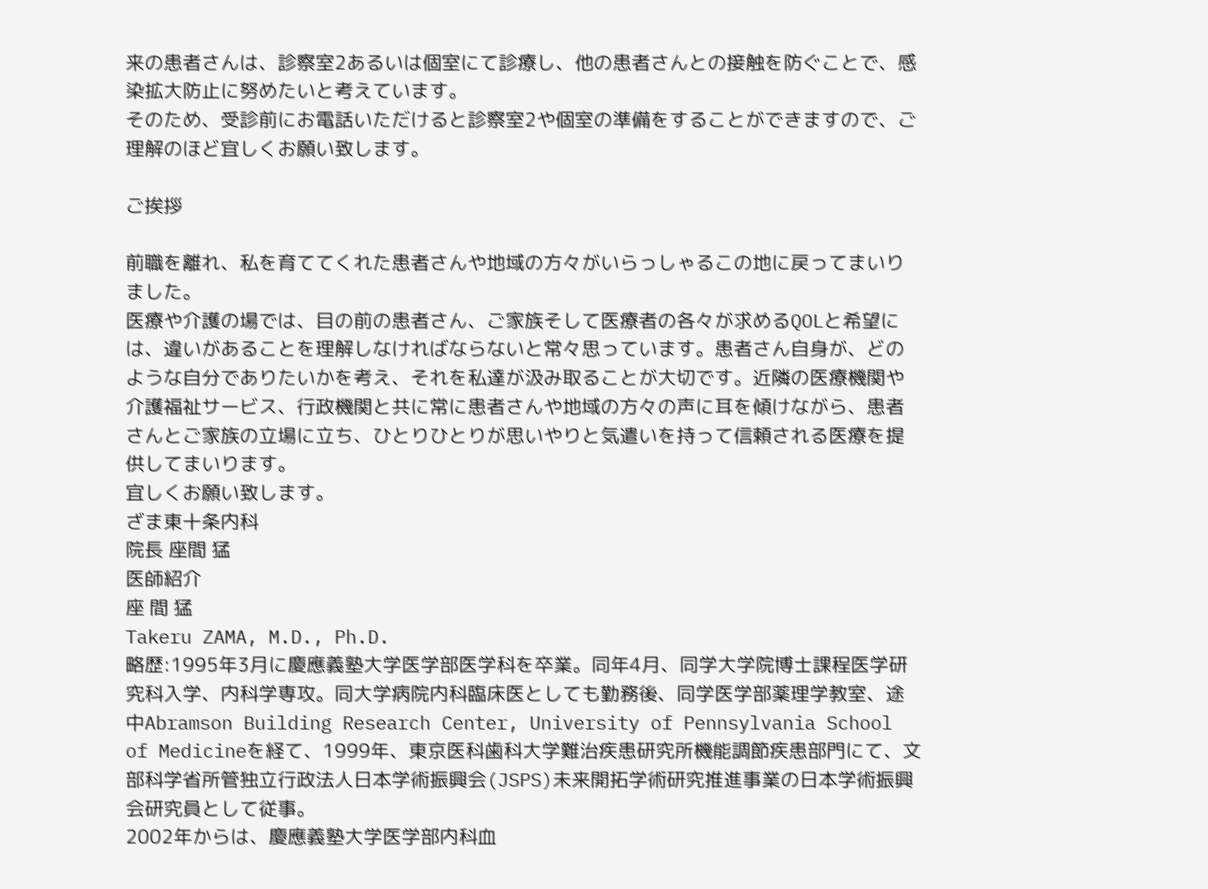来の患者さんは、診察室2あるいは個室にて診療し、他の患者さんとの接触を防ぐことで、感染拡大防止に努めたいと考えています。
そのため、受診前にお電話いただけると診察室2や個室の準備をすることができますので、ご理解のほど宜しくお願い致します。

ご挨拶

前職を離れ、私を育ててくれた患者さんや地域の方々がいらっしゃるこの地に戻ってまいりました。
医療や介護の場では、目の前の患者さん、ご家族そして医療者の各々が求めるQOLと希望には、違いがあることを理解しなければならないと常々思っています。患者さん自身が、どのような自分でありたいかを考え、それを私達が汲み取ることが大切です。近隣の医療機関や介護福祉サービス、行政機関と共に常に患者さんや地域の方々の声に耳を傾けながら、患者さんとご家族の立場に立ち、ひとりひとりが思いやりと気遣いを持って信頼される医療を提供してまいります。
宜しくお願い致します。
ざま東十条内科
院長 座間 猛
医師紹介
座 間 猛
Takeru ZAMA, M.D., Ph.D.
略歴:1995年3月に慶應義塾大学医学部医学科を卒業。同年4月、同学大学院博士課程医学研究科入学、内科学専攻。同大学病院内科臨床医としても勤務後、同学医学部薬理学教室、途中Abramson Building Research Center, University of Pennsylvania School of Medicineを経て、1999年、東京医科歯科大学難治疾患研究所機能調節疾患部門にて、文部科学省所管独立行政法人日本学術振興会(JSPS)未来開拓学術研究推進事業の日本学術振興会研究員として従事。
2002年からは、慶應義塾大学医学部内科血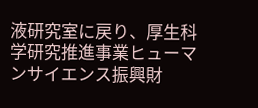液研究室に戻り、厚生科学研究推進事業ヒューマンサイエンス振興財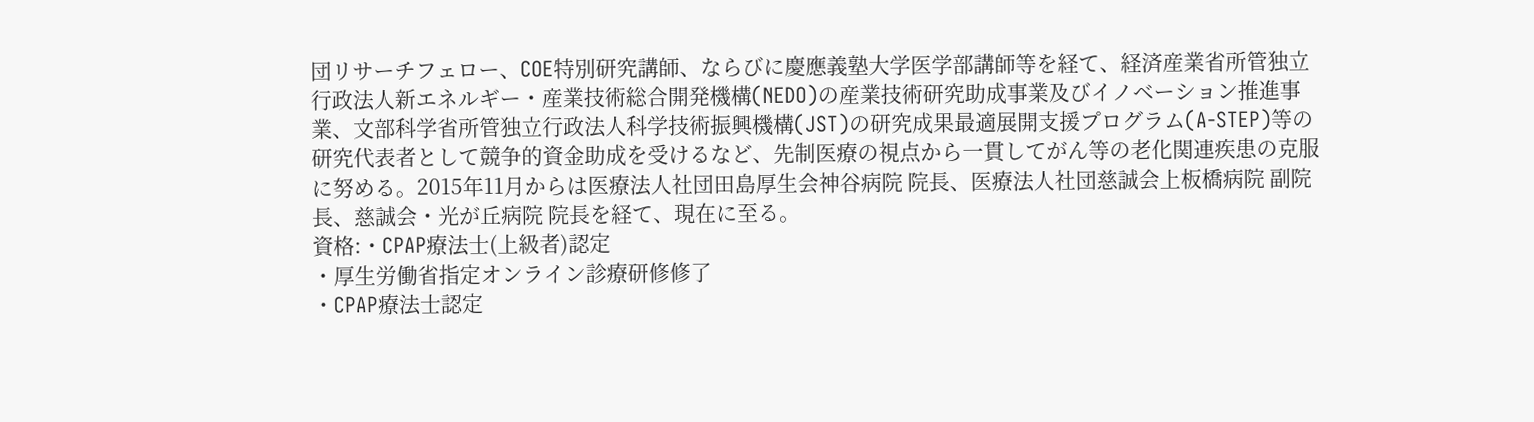団リサーチフェロー、COE特別研究講師、ならびに慶應義塾大学医学部講師等を経て、経済産業省所管独立行政法人新エネルギー・産業技術総合開発機構(NEDO)の産業技術研究助成事業及びイノベーション推進事業、文部科学省所管独立行政法人科学技術振興機構(JST)の研究成果最適展開支援プログラム(A-STEP)等の研究代表者として競争的資金助成を受けるなど、先制医療の視点から一貫してがん等の老化関連疾患の克服に努める。2015年11月からは医療法人社団田島厚生会神谷病院 院長、医療法人社団慈誠会上板橋病院 副院長、慈誠会・光が丘病院 院長を経て、現在に至る。
資格:・CPAP療法士(上級者)認定
・厚生労働省指定オンライン診療研修修了
・CPAP療法士認定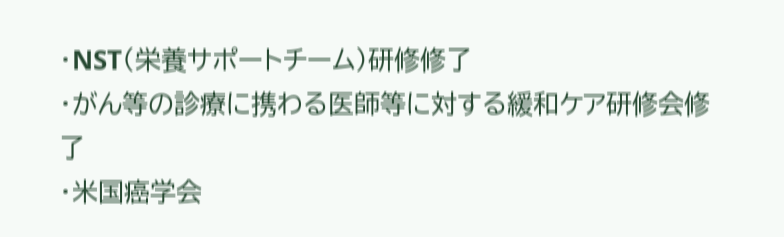・NST(栄養サポートチーム)研修修了
・がん等の診療に携わる医師等に対する緩和ケア研修会修了
・米国癌学会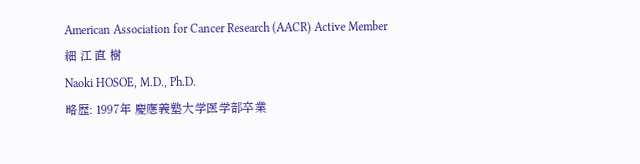American Association for Cancer Research (AACR) Active Member
細 江 直 樹
Naoki HOSOE, M.D., Ph.D.
略歴: 1997年 慶應義塾大学医学部卒業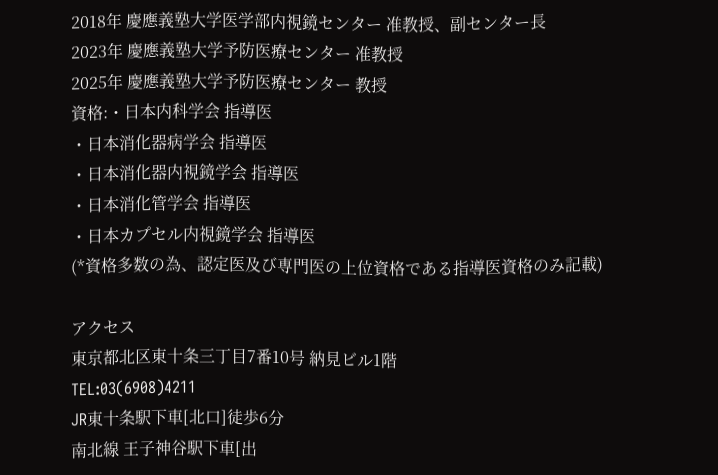2018年 慶應義塾大学医学部内視鏡センター 准教授、副センター長
2023年 慶應義塾大学予防医療センター 准教授
2025年 慶應義塾大学予防医療センター 教授
資格:・日本内科学会 指導医
・日本消化器病学会 指導医
・日本消化器内視鏡学会 指導医
・日本消化管学会 指導医
・日本カプセル内視鏡学会 指導医
(*資格多数の為、認定医及び専門医の上位資格である指導医資格のみ記載)

アクセス
東京都北区東十条三丁目7番10号 納見ビル1階
TEL:03(6908)4211
JR東十条駅下車[北口]徒歩6分
南北線 王子神谷駅下車[出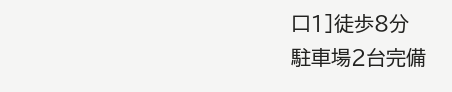口1]徒歩8分
駐車場2台完備